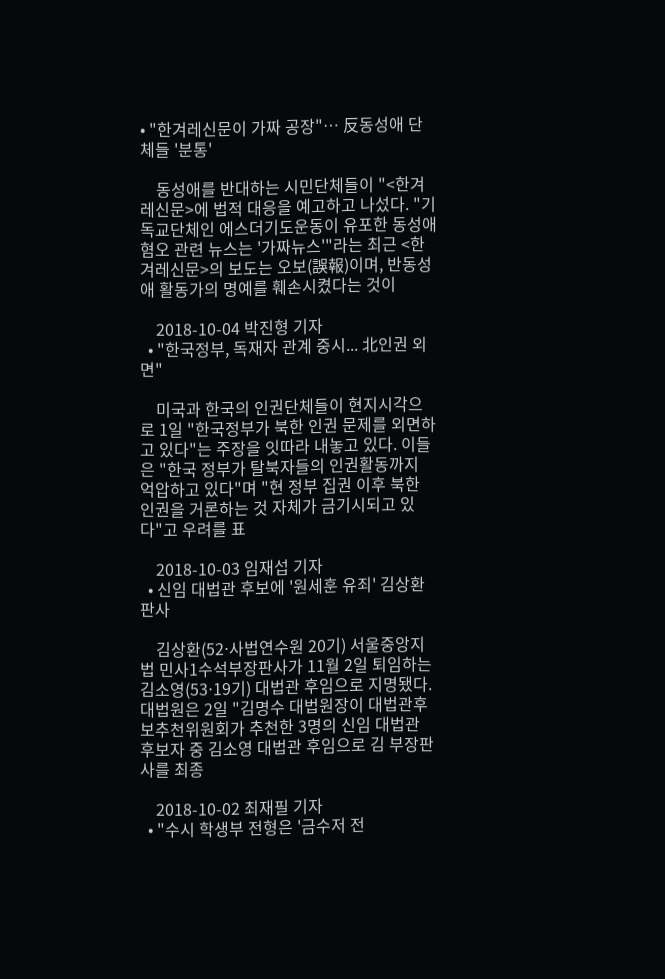• "한겨레신문이 가짜 공장"… 反동성애 단체들 '분통'

    동성애를 반대하는 시민단체들이 "<한겨레신문>에 법적 대응을 예고하고 나섰다. "기독교단체인 에스더기도운동이 유포한 동성애 혐오 관련 뉴스는 '가짜뉴스'"라는 최근 <한겨레신문>의 보도는 오보(誤報)이며, 반동성애 활동가의 명예를 훼손시켰다는 것이

    2018-10-04 박진형 기자
  • "한국정부, 독재자 관계 중시... 北인권 외면"

    미국과 한국의 인권단체들이 현지시각으로 1일 "한국정부가 북한 인권 문제를 외면하고 있다"는 주장을 잇따라 내놓고 있다. 이들은 "한국 정부가 탈북자들의 인권활동까지 억압하고 있다"며 "현 정부 집권 이후 북한 인권을 거론하는 것 자체가 금기시되고 있다"고 우려를 표

    2018-10-03 임재섭 기자
  • 신임 대법관 후보에 '원세훈 유죄' 김상환 판사

    김상환(52⋅사법연수원 20기) 서울중앙지법 민사1수석부장판사가 11월 2일 퇴임하는 김소영(53⋅19기) 대법관 후임으로 지명됐다.대법원은 2일 "김명수 대법원장이 대법관후보추천위원회가 추천한 3명의 신임 대법관 후보자 중 김소영 대법관 후임으로 김 부장판사를 최종

    2018-10-02 최재필 기자
  • "수시 학생부 전형은 '금수저 전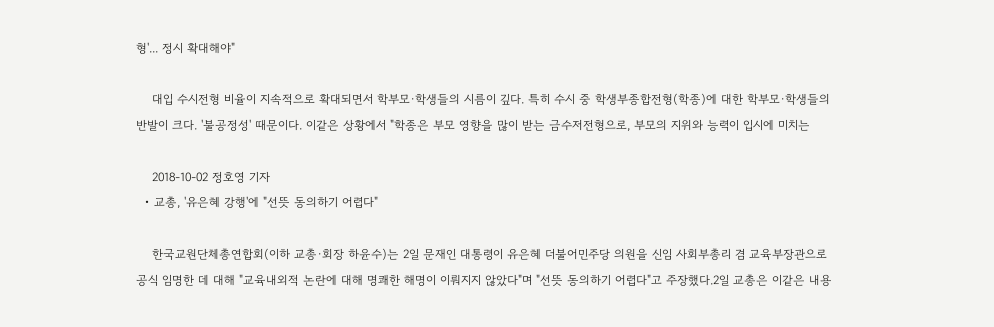형'... 정시 확대해야"

    대입 수시전형 비율이 지속적으로 확대되면서 학부모·학생들의 시름이 깊다. 특히 수시 중 학생부종합전형(학종)에 대한 학부모·학생들의 반발이 크다. '불공정성' 때문이다. 이같은 상황에서 "학종은 부모 영향을 많이 받는 금수저전형으로, 부모의 지위와 능력이 입시에 미치는

    2018-10-02 정호영 기자
  • 교총, '유은혜 강행'에 "선뜻 동의하기 어렵다"

    한국교원단체총연합회(이하 교총·회장 하윤수)는 2일 문재인 대통령이 유은혜 더불어민주당 의원을 신임 사회부총리 겸 교육부장관으로 공식 임명한 데 대해 "교육내외적 논란에 대해 명쾌한 해명이 이뤄지지 않았다"며 "선뜻 동의하기 어렵다"고 주장했다.2일 교총은 이같은 내용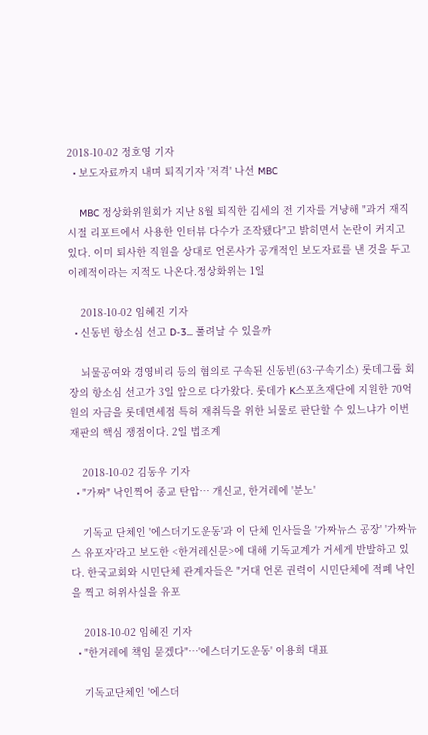2018-10-02 정호영 기자
  • 보도자료까지 내며 퇴직기자 '저격' 나선 MBC

    MBC 정상화위원회가 지난 8월 퇴직한 김세의 전 기자를 겨냥해 "과거 재직 시절 리포트에서 사용한 인터뷰 다수가 조작됐다"고 밝히면서 논란이 커지고 있다. 이미 퇴사한 직원을 상대로 언론사가 공개적인 보도자료를 낸 것을 두고 이례적이라는 지적도 나온다.정상화위는 1일

    2018-10-02 임혜진 기자
  • 신동빈 항소심 선고 D-3... 풀려날 수 있을까

    뇌물공여와 경영비리 등의 혐의로 구속된 신동빈(63·구속기소) 롯데그룹 회장의 항소심 선고가 3일 앞으로 다가왔다. 롯데가 K스포츠재단에 지원한 70억원의 자금을 롯데면세점 특허 재취득을 위한 뇌물로 판단할 수 있느냐가 이번 재판의 핵심 쟁점이다. 2일 법조계

    2018-10-02 김동우 기자
  • "가짜" 낙인찍어 종교 탄압… 개신교, 한겨레에 '분노'

    기독교 단체인 '에스더기도운동'과 이 단체 인사들을 '가짜뉴스 공장' '가짜뉴스 유포자'라고 보도한 <한겨레신문>에 대해 기독교계가 거세게 반발하고 있다. 한국교회와 시민단체 관계자들은 "거대 언론 권력이 시민단체에 적폐 낙인을 찍고 허위사실을 유포

    2018-10-02 임혜진 기자
  • "한겨레에 책임 묻겠다"…'에스더기도운동' 이용희 대표

    기독교단체인 '에스더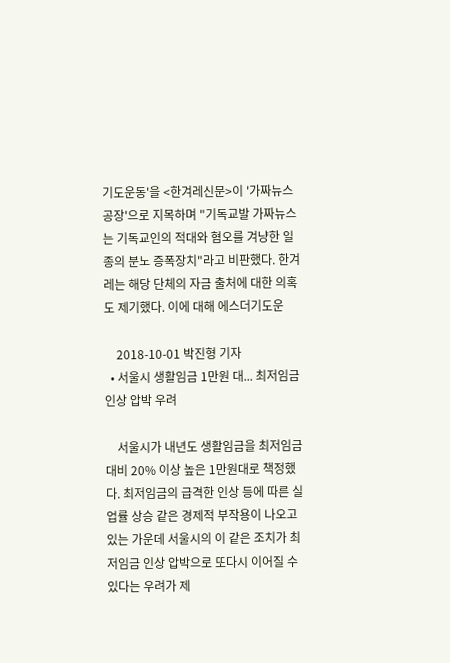기도운동'을 <한겨레신문>이 '가짜뉴스 공장'으로 지목하며 "기독교발 가짜뉴스는 기독교인의 적대와 혐오를 겨냥한 일종의 분노 증폭장치"라고 비판했다. 한겨레는 해당 단체의 자금 출처에 대한 의혹도 제기했다. 이에 대해 에스더기도운

    2018-10-01 박진형 기자
  • 서울시 생활임금 1만원 대... 최저임금 인상 압박 우려

    서울시가 내년도 생활임금을 최저임금 대비 20% 이상 높은 1만원대로 책정했다. 최저임금의 급격한 인상 등에 따른 실업률 상승 같은 경제적 부작용이 나오고 있는 가운데 서울시의 이 같은 조치가 최저임금 인상 압박으로 또다시 이어질 수 있다는 우려가 제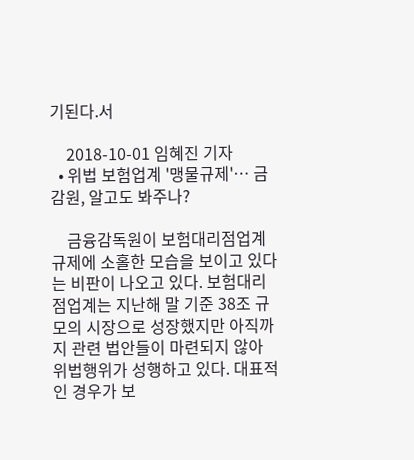기된다.서

    2018-10-01 임혜진 기자
  • 위법 보험업계 '맹물규제'… 금감원, 알고도 봐주나?

    금융감독원이 보험대리점업계 규제에 소홀한 모습을 보이고 있다는 비판이 나오고 있다. 보험대리점업계는 지난해 말 기준 38조 규모의 시장으로 성장했지만 아직까지 관련 법안들이 마련되지 않아 위법행위가 성행하고 있다. 대표적인 경우가 보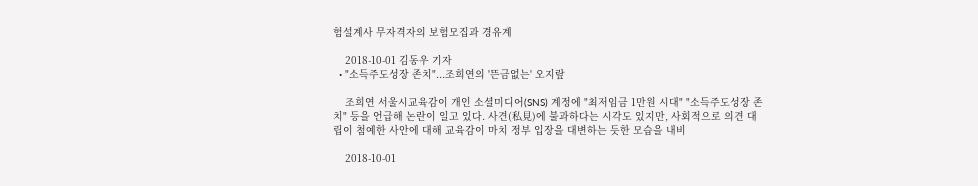험설계사 무자격자의 보험모집과 경유계

    2018-10-01 김동우 기자
  • "소득주도성장 존치"...조희연의 '뜬금없는' 오지랖

    조희연 서울시교육감이 개인 소셜미디어(SNS) 계정에 "최저임금 1만원 시대" "소득주도성장 존치" 등을 언급해 논란이 일고 있다. 사견(私見)에 불과하다는 시각도 있지만, 사회적으로 의견 대립이 첨예한 사안에 대해 교육감이 마치 정부 입장을 대변하는 듯한 모습을 내비

    2018-10-01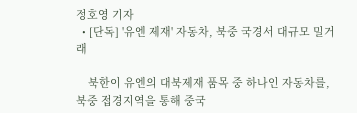정호영 기자
  • [단독] '유엔 제재' 자동차, 북중 국경서 대규모 밀거래

    북한이 유엔의 대북제재 품목 중 하나인 자동차를, 북중 접경지역을 통해 중국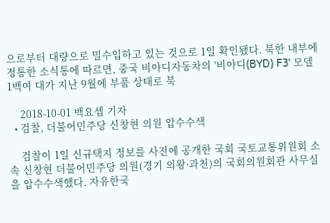으로부터 대량으로 밀수입하고 있는 것으로 1일 확인됐다. 북한 내부에 정통한 소식통에 따르면, 중국 비야디자동차의 '비야디(BYD) F3' 모델 1백여 대가 지난 9월에 부품 상태로 북

    2018-10-01 백요셉 기자
  • 검찰, 더불어민주당 신창현 의원 압수수색

    검찰이 1일 신규택지 정보를 사전에 공개한 국회 국토교통위원회 소속 신창현 더불어민주당 의원(경기 의왕·과천)의 국회의원회관 사무실을 압수수색했다. 자유한국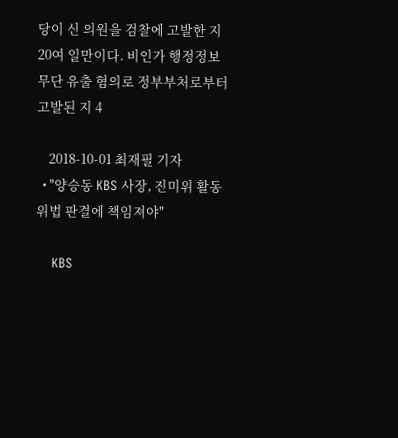당이 신 의원을 검찰에 고발한 지 20여 일만이다. 비인가 행정정보 무단 유출 혐의로 정부부처로부터 고발된 지 4

    2018-10-01 최재필 기자
  • "양승동 KBS 사장, 진미위 활동 위법 판결에 책임져야"

    KBS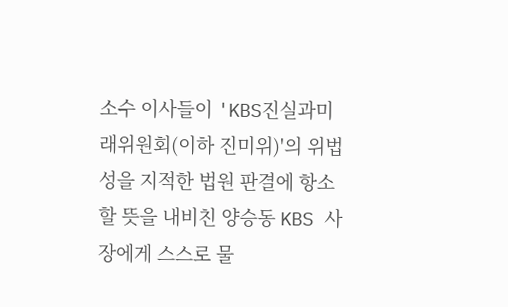소수 이사들이 'KBS진실과미래위원회(이하 진미위)'의 위법성을 지적한 법원 판결에 항소할 뜻을 내비친 양승동 KBS 사장에게 스스로 물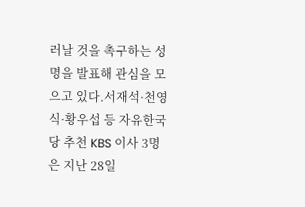러날 것을 촉구하는 성명을 발표해 관심을 모으고 있다.서재석·천영식·황우섭 등 자유한국당 추천 KBS 이사 3명은 지난 28일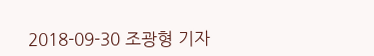2018-09-30 조광형 기자